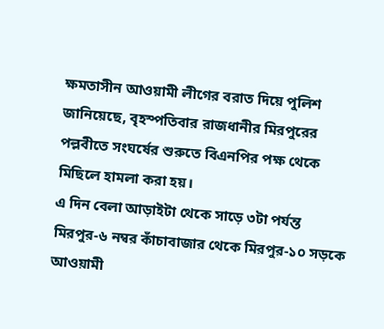ক্ষমতাসীন আওয়ামী লীগের বরাত দিয়ে পুলিশ জানিয়েছে, বৃহস্পতিবার রাজধানীর মিরপুরের পল্লবীতে সংঘর্ষের শুরুতে বিএনপির পক্ষ থেকে মিছিলে হামলা করা হয়।
এ দিন বেলা আড়াইটা থেকে সাড়ে ৩টা পর্যন্ত মিরপুর-৬ নম্বর কাঁচাবাজার থেকে মিরপুর-১০ সড়কে আওয়ামী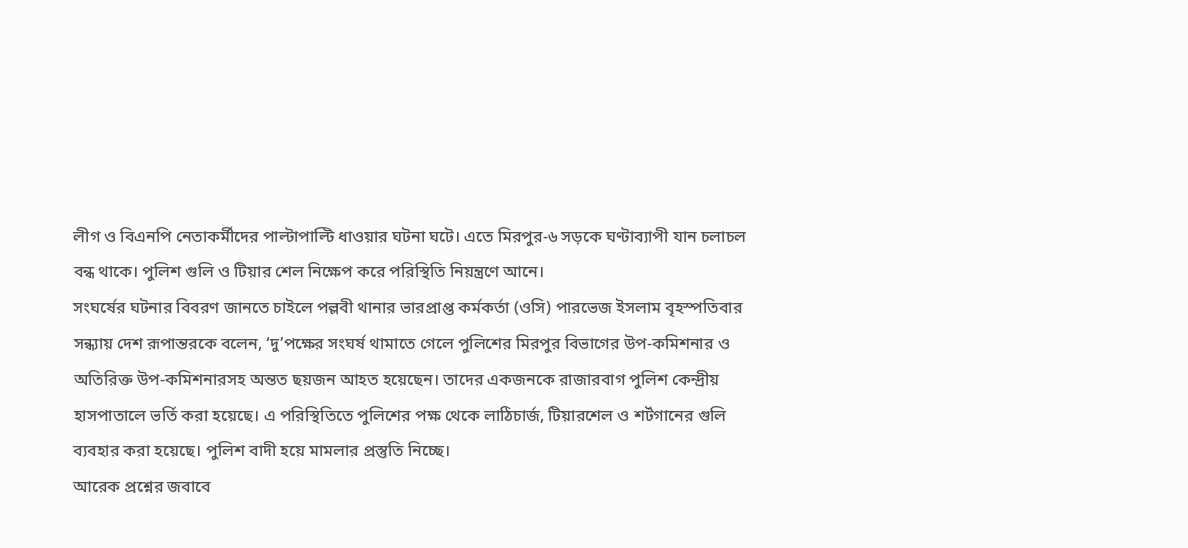লীগ ও বিএনপি নেতাকর্মীদের পাল্টাপাল্টি ধাওয়ার ঘটনা ঘটে। এতে মিরপুর-৬ সড়কে ঘণ্টাব্যাপী যান চলাচল বন্ধ থাকে। পুলিশ গুলি ও টিয়ার শেল নিক্ষেপ করে পরিস্থিতি নিয়ন্ত্রণে আনে।
সংঘর্ষের ঘটনার বিবরণ জানতে চাইলে পল্লবী থানার ভারপ্রাপ্ত কর্মকর্তা (ওসি) পারভেজ ইসলাম বৃহস্পতিবার সন্ধ্যায় দেশ রূপান্তরকে বলেন, ‘দু’পক্ষের সংঘর্ষ থামাতে গেলে পুলিশের মিরপুর বিভাগের উপ-কমিশনার ও অতিরিক্ত উপ-কমিশনারসহ অন্তত ছয়জন আহত হয়েছেন। তাদের একজনকে রাজারবাগ পুলিশ কেন্দ্রীয় হাসপাতালে ভর্তি করা হয়েছে। এ পরিস্থিতিতে পুলিশের পক্ষ থেকে লাঠিচার্জ, টিয়ারশেল ও শর্টগানের গুলি ব্যবহার করা হয়েছে। পুলিশ বাদী হয়ে মামলার প্রস্তুতি নিচ্ছে।
আরেক প্রশ্নের জবাবে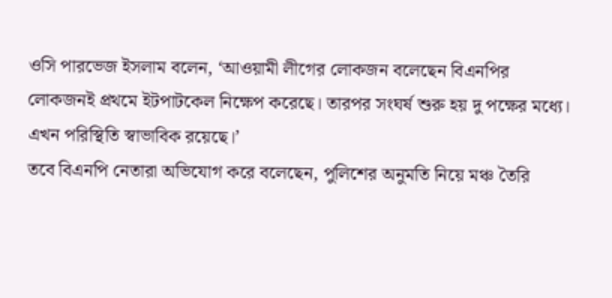ওসি পারভেজ ইসলাম বলেন, ‘আওয়ামী লীগের লোকজন বলেছেন বিএনপির লোকজনই প্রথমে ইটপাটকেল নিক্ষেপ করেছে। তারপর সংঘর্ষ শুরু হয় দু পক্ষের মধ্যে। এখন পরিস্থিতি স্বাভাবিক রয়েছে।’
তবে বিএনপি নেতারা অভিযোগ করে বলেছেন, পুলিশের অনুমতি নিয়ে মঞ্চ তৈরি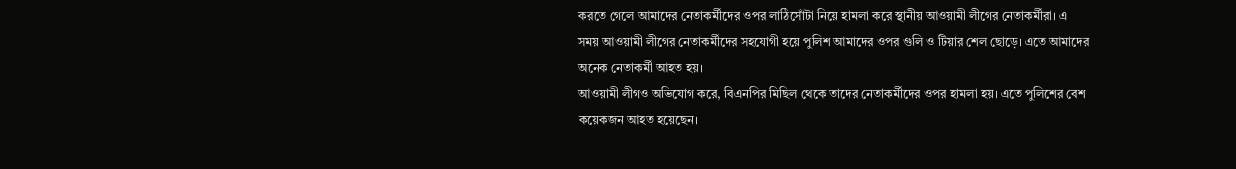করতে গেলে আমাদের নেতাকর্মীদের ওপর লাঠিসোঁটা নিয়ে হামলা করে স্থানীয় আওয়ামী লীগের নেতাকর্মীরা। এ সময় আওয়ামী লীগের নেতাকর্মীদের সহযোগী হয়ে পুলিশ আমাদের ওপর গুলি ও টিয়ার শেল ছোড়ে। এতে আমাদের অনেক নেতাকর্মী আহত হয়।
আওয়ামী লীগও অভিযোগ করে, বিএনপির মিছিল থেকে তাদের নেতাকর্মীদের ওপর হামলা হয়। এতে পুলিশের বেশ কয়েকজন আহত হয়েছেন।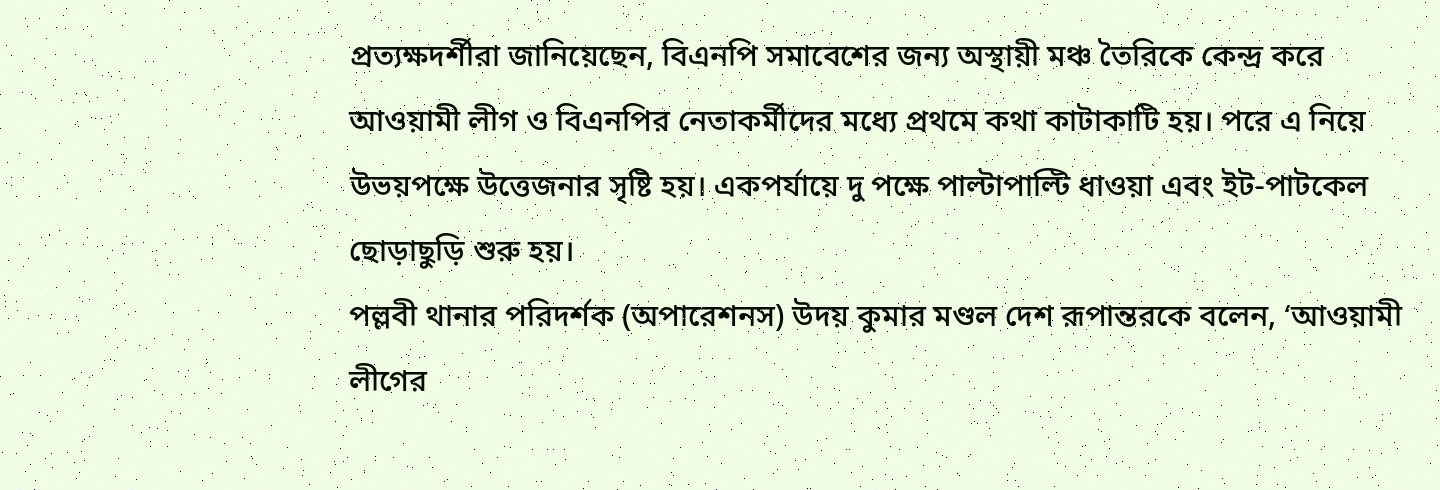প্রত্যক্ষদর্শীরা জানিয়েছেন, বিএনপি সমাবেশের জন্য অস্থায়ী মঞ্চ তৈরিকে কেন্দ্র করে আওয়ামী লীগ ও বিএনপির নেতাকর্মীদের মধ্যে প্রথমে কথা কাটাকাটি হয়। পরে এ নিয়ে উভয়পক্ষে উত্তেজনার সৃষ্টি হয়। একপর্যায়ে দু পক্ষে পাল্টাপাল্টি ধাওয়া এবং ইট-পাটকেল ছোড়াছুড়ি শুরু হয়।
পল্লবী থানার পরিদর্শক (অপারেশনস) উদয় কুমার মণ্ডল দেশ রূপান্তরকে বলেন, ‘আওয়ামী লীগের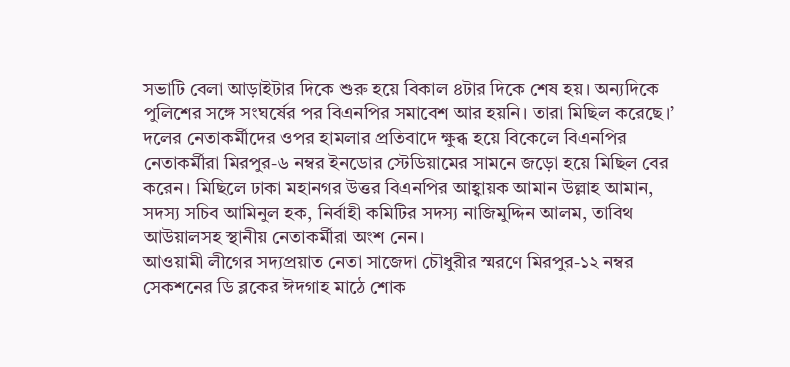সভাটি বেলা আড়াইটার দিকে শুরু হয়ে বিকাল ৪টার দিকে শেষ হয়। অন্যদিকে পুলিশের সঙ্গে সংঘর্ষের পর বিএনপির সমাবেশ আর হয়নি। তারা মিছিল করেছে।’
দলের নেতাকর্মীদের ওপর হামলার প্রতিবাদে ক্ষুব্ধ হয়ে বিকেলে বিএনপির নেতাকর্মীরা মিরপুর-৬ নম্বর ইনডোর স্টেডিয়ামের সামনে জড়ো হয়ে মিছিল বের করেন। মিছিলে ঢাকা মহানগর উত্তর বিএনপির আহ্বায়ক আমান উল্লাহ আমান, সদস্য সচিব আমিনুল হক, নির্বাহী কমিটির সদস্য নাজিমুদ্দিন আলম, তাবিথ আউয়ালসহ স্থানীয় নেতাকর্মীরা অংশ নেন।
আওয়ামী লীগের সদ্যপ্রয়াত নেতা সাজেদা চৌধুরীর স্মরণে মিরপুর-১২ নম্বর সেকশনের ডি ব্লকের ঈদগাহ মাঠে শোক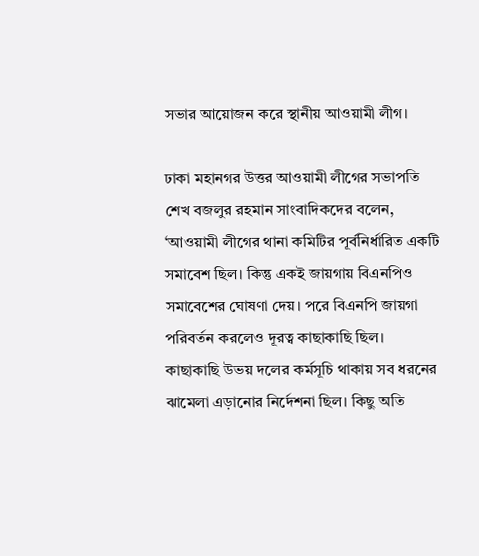সভার আয়োজন করে স্থানীয় আওয়ামী লীগ।

ঢাকা মহানগর উত্তর আওয়ামী লীগের সভাপতি শেখ বজলুর রহমান সাংবাদিকদের বলেন, ‘আওয়ামী লীগের থানা কমিটির পূর্বনির্ধারিত একটি সমাবেশ ছিল। কিন্তু একই জায়গায় বিএনপিও সমাবেশের ঘোষণা দেয়। পরে বিএনপি জায়গা পরিবর্তন করলেও দূরত্ব কাছাকাছি ছিল। কাছাকাছি উভয় দলের কর্মসূচি থাকায় সব ধরনের ঝামেলা এড়ানোর নির্দেশনা ছিল। কিছু অতি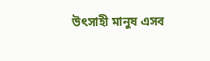উৎসাহী মানুষ এসব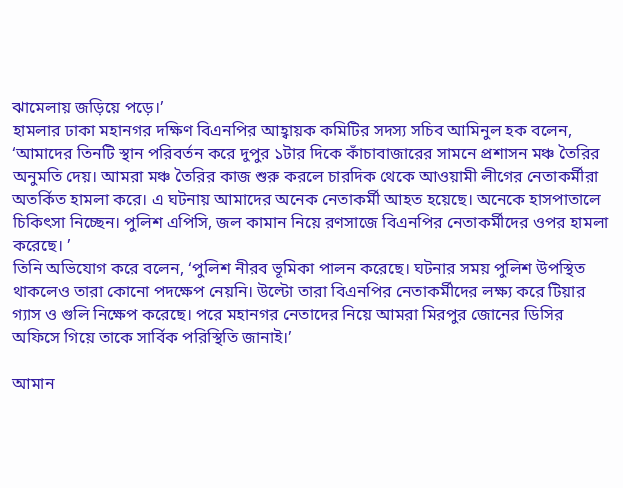ঝামেলায় জড়িয়ে পড়ে।’
হামলার ঢাকা মহানগর দক্ষিণ বিএনপির আহ্বায়ক কমিটির সদস্য সচিব আমিনুল হক বলেন, ‘আমাদের তিনটি স্থান পরিবর্তন করে দুপুর ১টার দিকে কাঁচাবাজারের সামনে প্রশাসন মঞ্চ তৈরির অনুমতি দেয়। আমরা মঞ্চ তৈরির কাজ শুরু করলে চারদিক থেকে আওয়ামী লীগের নেতাকর্মীরা অতর্কিত হামলা করে। এ ঘটনায় আমাদের অনেক নেতাকর্মী আহত হয়েছে। অনেকে হাসপাতালে চিকিৎসা নিচ্ছেন। পুলিশ এপিসি, জল কামান নিয়ে রণসাজে বিএনপির নেতাকর্মীদের ওপর হামলা করেছে। ’
তিনি অভিযোগ করে বলেন, ‘পুলিশ নীরব ভূমিকা পালন করেছে। ঘটনার সময় পুলিশ উপস্থিত থাকলেও তারা কোনো পদক্ষেপ নেয়নি। উল্টো তারা বিএনপির নেতাকর্মীদের লক্ষ্য করে টিয়ার গ্যাস ও গুলি নিক্ষেপ করেছে। পরে মহানগর নেতাদের নিয়ে আমরা মিরপুর জোনের ডিসির অফিসে গিয়ে তাকে সার্বিক পরিস্থিতি জানাই।’

আমান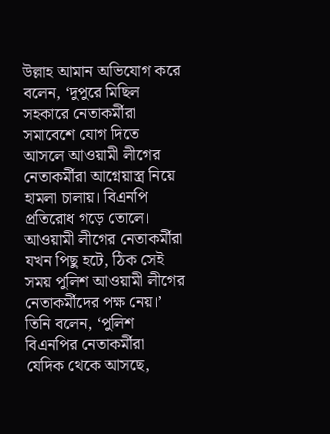উল্লাহ আমান অভিযোগ করে বলেন, ‘দুপুরে মিছিল সহকারে নেতাকর্মীরা সমাবেশে যোগ দিতে আসলে আওয়ামী লীগের নেতাকর্মীরা আগ্নেয়াস্ত্র নিয়ে হামলা চালায়। বিএনপি প্রতিরোধ গড়ে তোলে। আওয়ামী লীগের নেতাকর্মীরা যখন পিছু হটে, ঠিক সেই সময় পুলিশ আওয়ামী লীগের নেতাকর্মীদের পক্ষ নেয়।’
তিনি বলেন, ‘পুলিশ বিএনপির নেতাকর্মীরা যেদিক থেকে আসছে,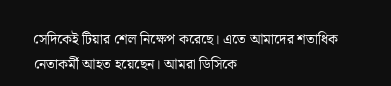সেদিকেই টিয়ার শেল নিক্ষেপ করেছে। এতে আমাদের শতাধিক নেতাকর্মী আহত হয়েছেন। আমরা ডিসিকে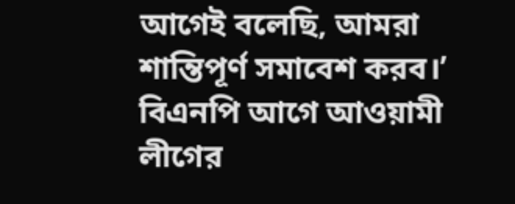আগেই বলেছি, আমরা শান্তিপূর্ণ সমাবেশ করব।’
বিএনপি আগে আওয়ামী লীগের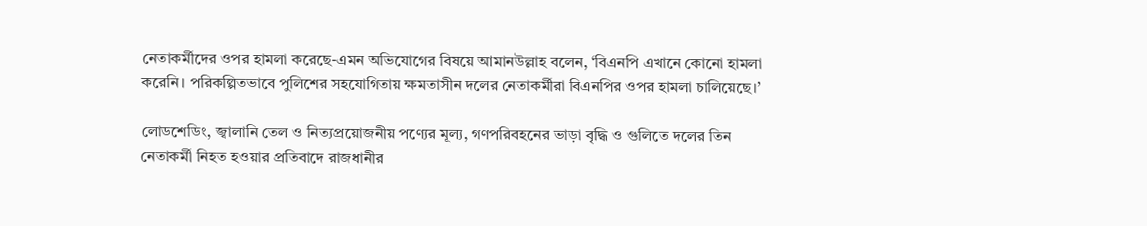নেতাকর্মীদের ওপর হামলা করেছে-এমন অভিযোগের বিষয়ে আমানউল্লাহ বলেন, ‘বিএনপি এখানে কোনো হামলা করেনি। পরিকল্পিতভাবে পুলিশের সহযোগিতায় ক্ষমতাসীন দলের নেতাকর্মীরা বিএনপির ওপর হামলা চালিয়েছে।’

লোডশেডিং, জ্বালানি তেল ও নিত্যপ্রয়োজনীয় পণ্যের মূল্য, গণপরিবহনের ভাড়া বৃদ্ধি ও গুলিতে দলের তিন নেতাকর্মী নিহত হওয়ার প্রতিবাদে রাজধানীর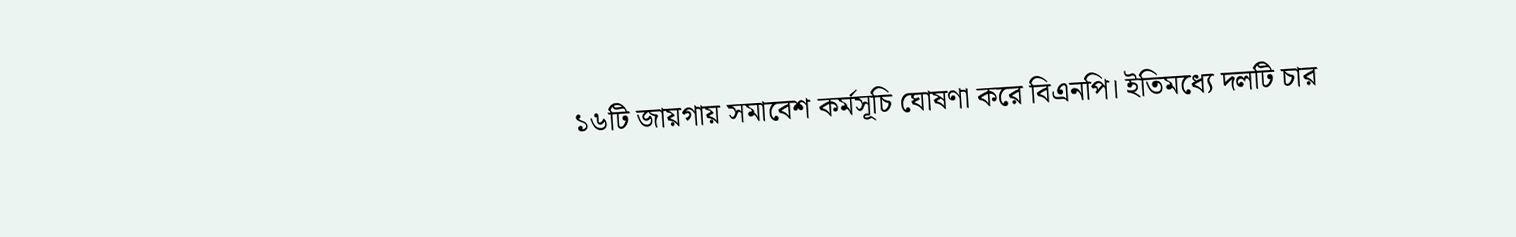১৬টি জায়গায় সমাবেশ কর্মসূচি ঘোষণা করে বিএনপি। ইতিমধ্যে দলটি চার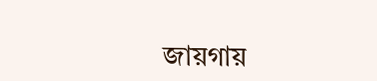জায়গায়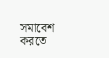সমাবেশ করতে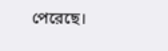পেরেছে।